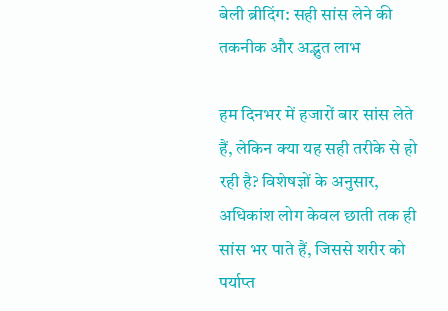बेली ब्रीदिंग: सही सांस लेने की तकनीक और अद्भुत लाभ

हम दिनभर में हजारों बार सांस लेते हैं, लेकिन क्या यह सही तरीके से हो रही है? विशेषज्ञों के अनुसार, अधिकांश लोग केवल छाती तक ही सांस भर पाते हैं, जिससे शरीर को पर्याप्त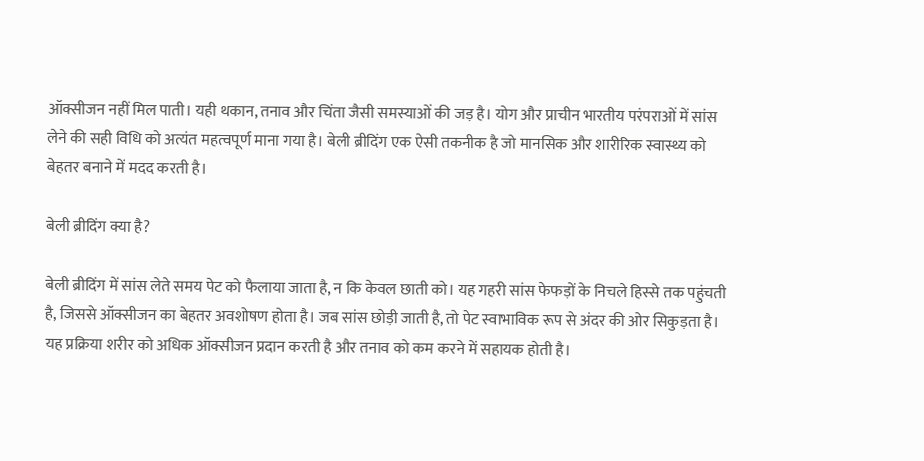ऑक्सीजन नहीं मिल पाती। यही थकान, तनाव और चिंता जैसी समस्याओं की जड़ है। योग और प्राचीन भारतीय परंपराओं में सांस लेने की सही विधि को अत्यंत महत्वपूर्ण माना गया है। बेली ब्रीदिंग एक ऐसी तकनीक है जो मानसिक और शारीरिक स्वास्थ्य को बेहतर बनाने में मदद करती है।

बेली ब्रीदिंग क्या है?

बेली ब्रीदिंग में सांस लेते समय पेट को फैलाया जाता है, न कि केवल छाती को। यह गहरी सांस फेफड़ों के निचले हिस्से तक पहुंचती है, जिससे ऑक्सीजन का बेहतर अवशोषण होता है। जब सांस छोड़ी जाती है, तो पेट स्वाभाविक रूप से अंदर की ओर सिकुड़ता है। यह प्रक्रिया शरीर को अधिक ऑक्सीजन प्रदान करती है और तनाव को कम करने में सहायक होती है।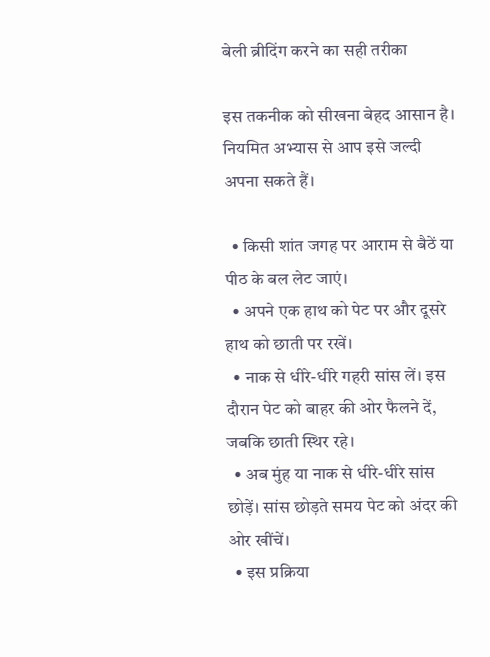बेली ब्रीदिंग करने का सही तरीका

इस तकनीक को सीखना बेहद आसान है। नियमित अभ्यास से आप इसे जल्दी अपना सकते हैं।

  • किसी शांत जगह पर आराम से बैठें या पीठ के बल लेट जाएं।
  • अपने एक हाथ को पेट पर और दूसरे हाथ को छाती पर रखें।
  • नाक से धीरे-धीरे गहरी सांस लें। इस दौरान पेट को बाहर की ओर फैलने दें, जबकि छाती स्थिर रहे।
  • अब मुंह या नाक से धीरे-धीरे सांस छोड़ें। सांस छोड़ते समय पेट को अंदर की ओर खींचें।
  • इस प्रक्रिया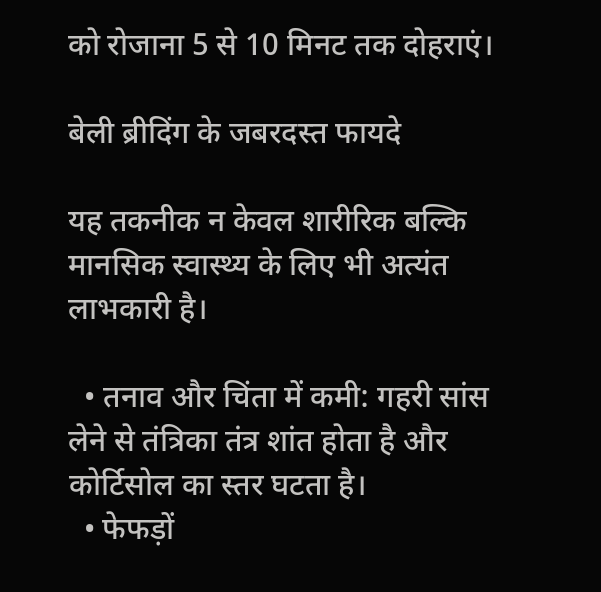को रोजाना 5 से 10 मिनट तक दोहराएं।

बेली ब्रीदिंग के जबरदस्त फायदे

यह तकनीक न केवल शारीरिक बल्कि मानसिक स्वास्थ्य के लिए भी अत्यंत लाभकारी है।

  • तनाव और चिंता में कमी: गहरी सांस लेने से तंत्रिका तंत्र शांत होता है और कोर्टिसोल का स्तर घटता है।
  • फेफड़ों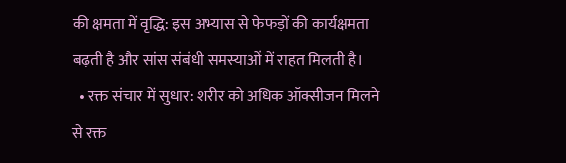की क्षमता में वृद्धि: इस अभ्यास से फेफड़ों की कार्यक्षमता बढ़ती है और सांस संबंधी समस्याओं में राहत मिलती है।
  • रक्त संचार में सुधार: शरीर को अधिक ऑक्सीजन मिलने से रक्त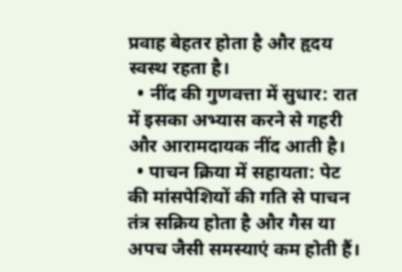प्रवाह बेहतर होता है और हृदय स्वस्थ रहता है।
  • नींद की गुणवत्ता में सुधार: रात में इसका अभ्यास करने से गहरी और आरामदायक नींद आती है।
  • पाचन क्रिया में सहायता: पेट की मांसपेशियों की गति से पाचन तंत्र सक्रिय होता है और गैस या अपच जैसी समस्याएं कम होती हैं।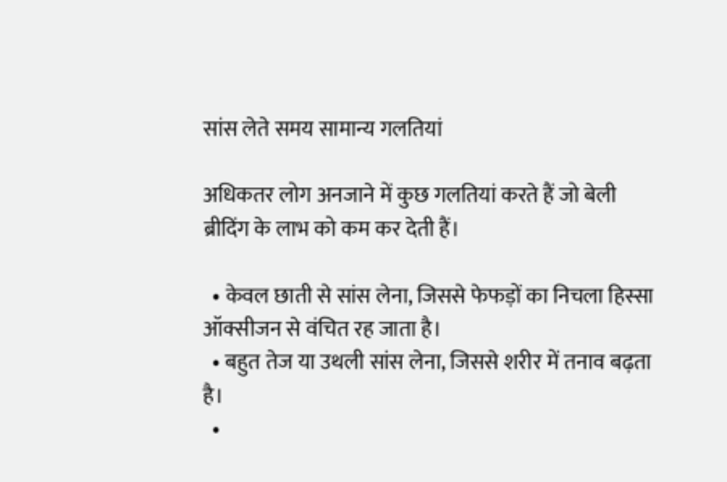सांस लेते समय सामान्य गलतियां

अधिकतर लोग अनजाने में कुछ गलतियां करते हैं जो बेली ब्रीदिंग के लाभ को कम कर देती हैं।

  • केवल छाती से सांस लेना, जिससे फेफड़ों का निचला हिस्सा ऑक्सीजन से वंचित रह जाता है।
  • बहुत तेज या उथली सांस लेना, जिससे शरीर में तनाव बढ़ता है।
  •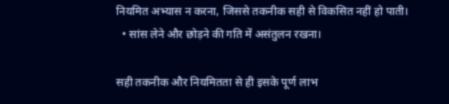नियमित अभ्यास न करना, जिससे तकनीक सही से विकसित नहीं हो पाती।
  • सांस लेने और छोड़ने की गति में असंतुलन रखना।

सही तकनीक और नियमितता से ही इसके पूर्ण लाभ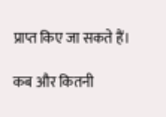प्राप्त किए जा सकते हैं।

कब और कितनी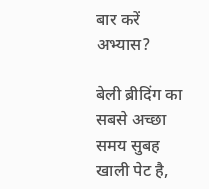बार करें अभ्यास?

बेली ब्रीदिंग का सबसे अच्छा समय सुबह खाली पेट है,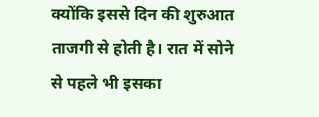क्योंकि इससे दिन की शुरुआत ताजगी से होती है। रात में सोने से पहले भी इसका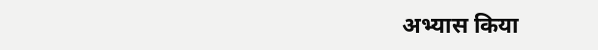अभ्यास किया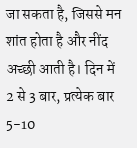जा सकता है, जिससे मन शांत होता है और नींद अच्छी आती है। दिन में 2 से 3 बार, प्रत्येक बार 5-10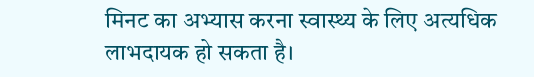मिनट का अभ्यास करना स्वास्थ्य के लिए अत्यधिक लाभदायक हो सकता है।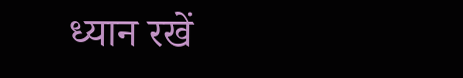ध्यान रखें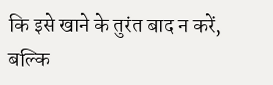कि इसे खाने के तुरंत बाद न करें, बल्कि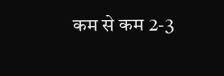कम से कम 2-3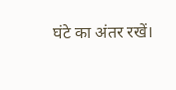घंटे का अंतर रखें।